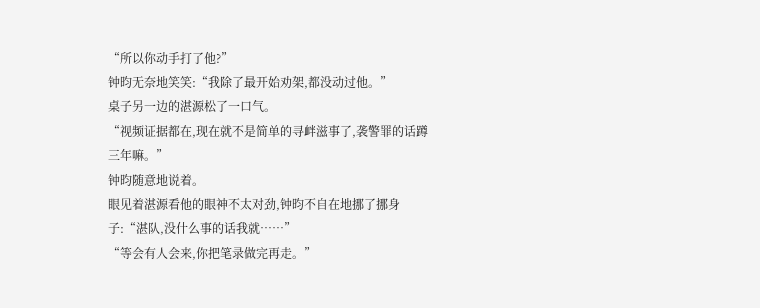“所以你动手打了他?”
钟昀无奈地笑笑:“我除了最开始劝架,都没动过他。”
桌子另一边的湛源松了一口气。
“视频证据都在,现在就不是简单的寻衅滋事了,袭警罪的话蹲三年嘛。”
钟昀随意地说着。
眼见着湛源看他的眼神不太对劲,钟昀不自在地挪了挪身子:“湛队,没什么事的话我就……”
“等会有人会来,你把笔录做完再走。”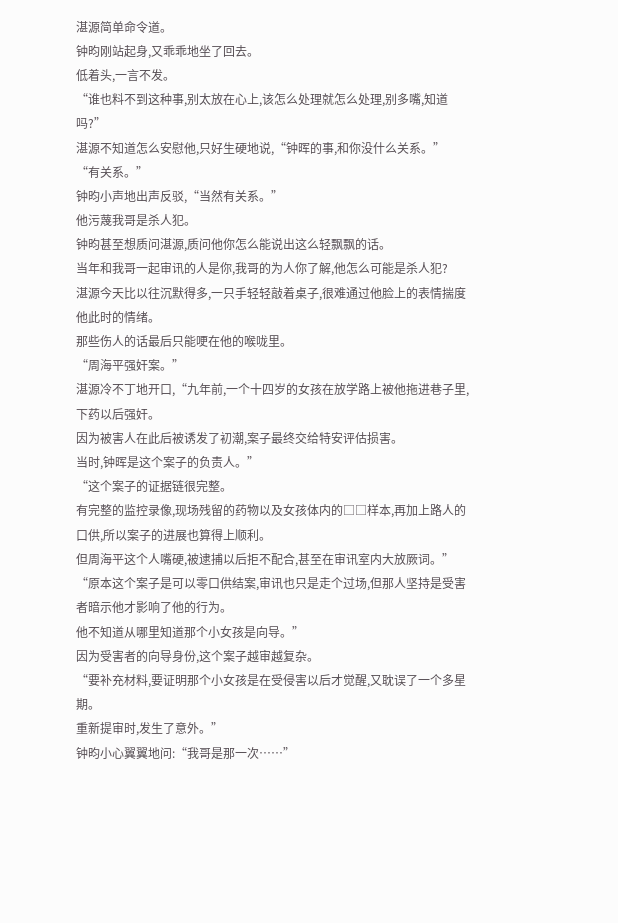湛源简单命令道。
钟昀刚站起身,又乖乖地坐了回去。
低着头,一言不发。
“谁也料不到这种事,别太放在心上,该怎么处理就怎么处理,别多嘴,知道吗?”
湛源不知道怎么安慰他,只好生硬地说,“钟晖的事,和你没什么关系。”
“有关系。”
钟昀小声地出声反驳,“当然有关系。”
他污蔑我哥是杀人犯。
钟昀甚至想质问湛源,质问他你怎么能说出这么轻飘飘的话。
当年和我哥一起审讯的人是你,我哥的为人你了解,他怎么可能是杀人犯?
湛源今天比以往沉默得多,一只手轻轻敲着桌子,很难通过他脸上的表情揣度他此时的情绪。
那些伤人的话最后只能哽在他的喉咙里。
“周海平强奸案。”
湛源冷不丁地开口,“九年前,一个十四岁的女孩在放学路上被他拖进巷子里,下药以后强奸。
因为被害人在此后被诱发了初潮,案子最终交给特安评估损害。
当时,钟晖是这个案子的负责人。”
“这个案子的证据链很完整。
有完整的监控录像,现场残留的药物以及女孩体内的□□样本,再加上路人的口供,所以案子的进展也算得上顺利。
但周海平这个人嘴硬,被逮捕以后拒不配合,甚至在审讯室内大放厥词。”
“原本这个案子是可以零口供结案,审讯也只是走个过场,但那人坚持是受害者暗示他才影响了他的行为。
他不知道从哪里知道那个小女孩是向导。”
因为受害者的向导身份,这个案子越审越复杂。
“要补充材料,要证明那个小女孩是在受侵害以后才觉醒,又耽误了一个多星期。
重新提审时,发生了意外。”
钟昀小心翼翼地问:“我哥是那一次……”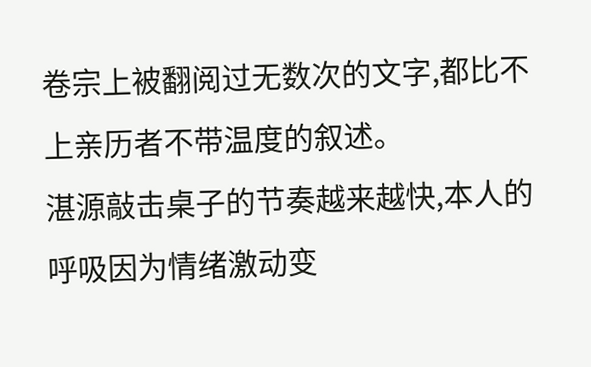卷宗上被翻阅过无数次的文字,都比不上亲历者不带温度的叙述。
湛源敲击桌子的节奏越来越快,本人的呼吸因为情绪激动变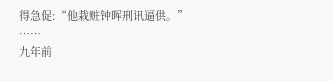得急促:“他栽赃钟晖刑讯逼供。”
……
九年前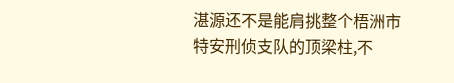湛源还不是能肩挑整个梧洲市特安刑侦支队的顶梁柱,不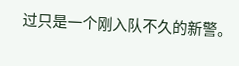过只是一个刚入队不久的新警。